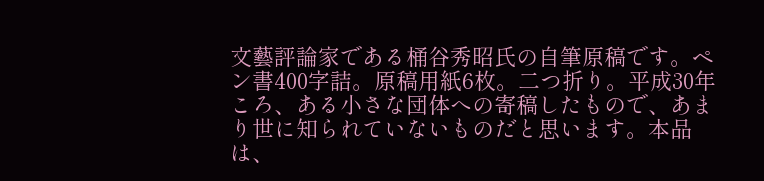文藝評論家である桶谷秀昭氏の自筆原稿です。ペン書400字詰。原稿用紙6枚。二つ折り。平成30年ころ、ある小さな団体への寄稿したもので、あまり世に知られていないものだと思います。本品は、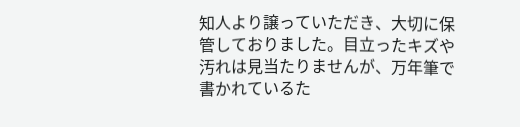知人より譲っていただき、大切に保管しておりました。目立ったキズや汚れは見当たりませんが、万年筆で書かれているた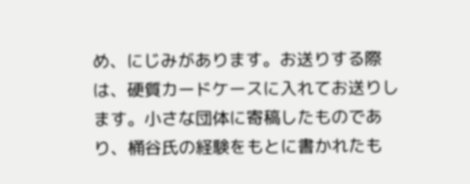め、にじみがあります。お送りする際は、硬質カードケースに入れてお送りします。小さな団体に寄稿したものであり、桶谷氏の経験をもとに書かれたも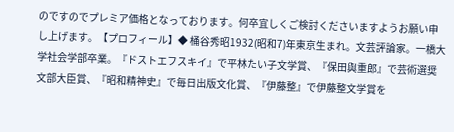のですのでプレミア価格となっております。何卒宜しくご検討くださいますようお願い申し上げます。【プロフィール】◆ 桶谷秀昭1932(昭和7)年東京生まれ。文芸評論家。一橋大学社会学部卒業。『ドストエフスキイ』で平林たい子文学賞、『保田與重郎』で芸術選奨文部大臣賞、『昭和精神史』で毎日出版文化賞、『伊藤整』で伊藤整文学賞を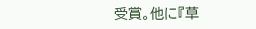受賞。他に『草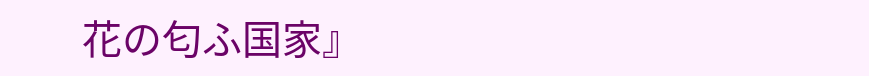花の匂ふ国家』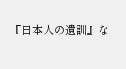『日本人の遺訓』な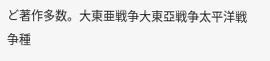ど著作多数。大東亜戦争大東亞戦争太平洋戦争種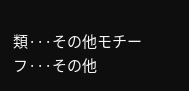類···その他モチーフ···その他